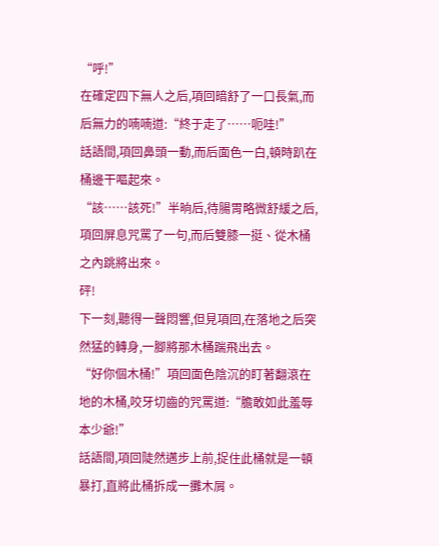“呼!”
在確定四下無人之后,項回暗舒了一口長氣,而后無力的喃喃道:“終于走了……呃哇!”
話語間,項回鼻頭一動,而后面色一白,頓時趴在桶邊干嘔起來。
“該……該死!”半晌后,待腸胃略微舒緩之后,項回屏息咒罵了一句,而后雙膝一挺、從木桶之內跳將出來。
砰!
下一刻,聽得一聲悶響,但見項回,在落地之后突然猛的轉身,一腳將那木桶踹飛出去。
“好你個木桶!”項回面色陰沉的盯著翻滾在地的木桶,咬牙切齒的咒罵道:“膽敢如此羞辱本少爺!”
話語間,項回陡然邁步上前,捉住此桶就是一頓暴打,直將此桶拆成一攤木屑。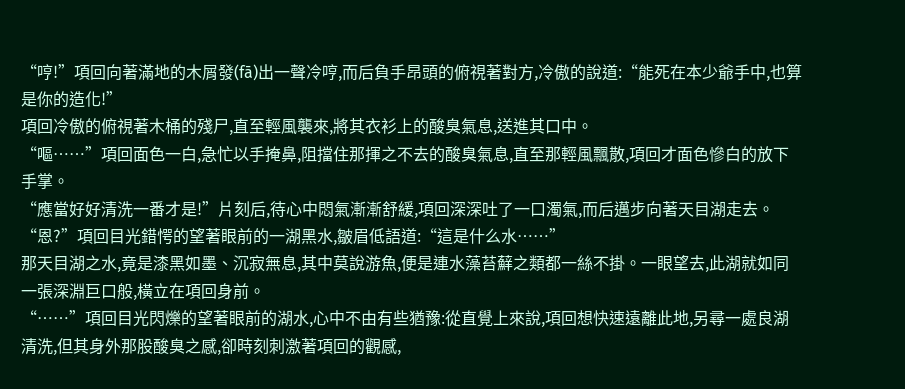“哼!”項回向著滿地的木屑發(fā)出一聲冷哼,而后負手昂頭的俯視著對方,冷傲的說道:“能死在本少爺手中,也算是你的造化!”
項回冷傲的俯視著木桶的殘尸,直至輕風襲來,將其衣衫上的酸臭氣息,送進其口中。
“嘔……”項回面色一白,急忙以手掩鼻,阻擋住那揮之不去的酸臭氣息,直至那輕風飄散,項回才面色慘白的放下手掌。
“應當好好清洗一番才是!”片刻后,待心中悶氣漸漸舒緩,項回深深吐了一口濁氣,而后邁步向著天目湖走去。
“恩?”項回目光錯愕的望著眼前的一湖黑水,皺眉低語道:“這是什么水……”
那天目湖之水,竟是漆黑如墨、沉寂無息,其中莫說游魚,便是連水藻苔蘚之類都一絲不掛。一眼望去,此湖就如同一張深淵巨口般,橫立在項回身前。
“……”項回目光閃爍的望著眼前的湖水,心中不由有些猶豫:從直覺上來說,項回想快速遠離此地,另尋一處良湖清洗,但其身外那股酸臭之感,卻時刻刺激著項回的觀感,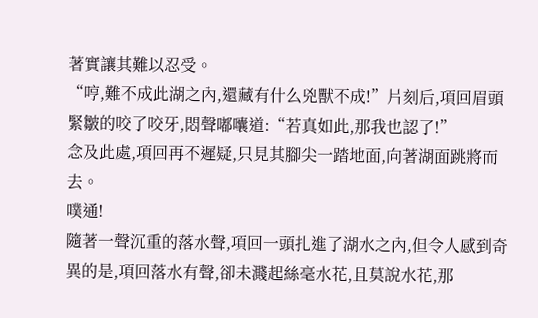著實讓其難以忍受。
“哼,難不成此湖之內,還藏有什么兇獸不成!”片刻后,項回眉頭緊皺的咬了咬牙,悶聲嘟囔道:“若真如此,那我也認了!”
念及此處,項回再不遲疑,只見其腳尖一踏地面,向著湖面跳將而去。
噗通!
隨著一聲沉重的落水聲,項回一頭扎進了湖水之內,但令人感到奇異的是,項回落水有聲,卻未濺起絲毫水花,且莫說水花,那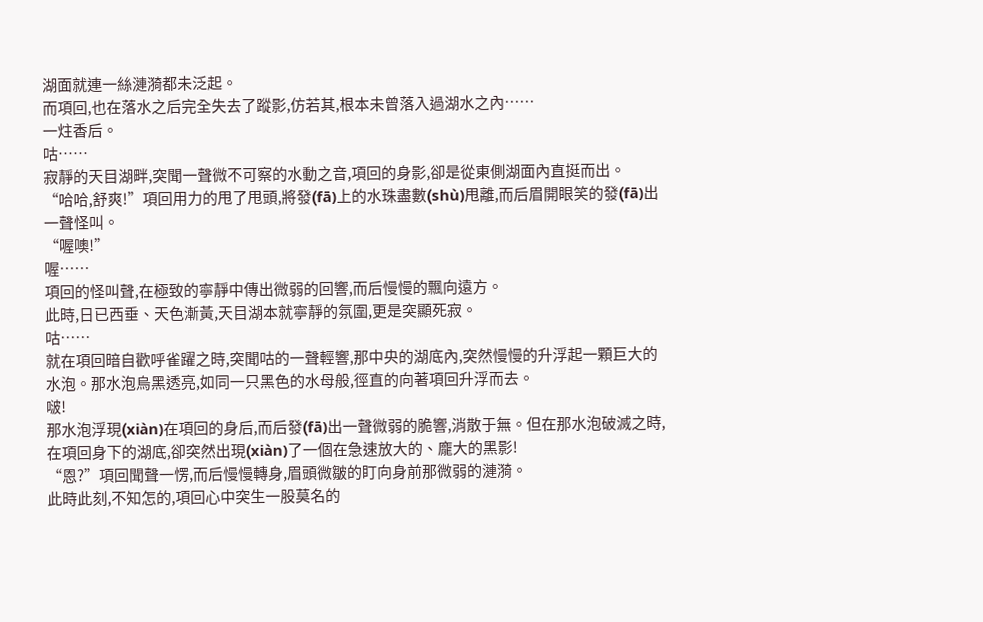湖面就連一絲漣漪都未泛起。
而項回,也在落水之后完全失去了蹤影,仿若其,根本未曾落入過湖水之內……
一炷香后。
咕……
寂靜的天目湖畔,突聞一聲微不可察的水動之音,項回的身影,卻是從東側湖面內直挺而出。
“哈哈,舒爽!”項回用力的甩了甩頭,將發(fā)上的水珠盡數(shù)甩離,而后眉開眼笑的發(fā)出一聲怪叫。
“喔噢!”
喔……
項回的怪叫聲,在極致的寧靜中傳出微弱的回響,而后慢慢的飄向遠方。
此時,日已西垂、天色漸黃,天目湖本就寧靜的氛圍,更是突顯死寂。
咕……
就在項回暗自歡呼雀躍之時,突聞咕的一聲輕響,那中央的湖底內,突然慢慢的升浮起一顆巨大的水泡。那水泡烏黑透亮,如同一只黑色的水母般,徑直的向著項回升浮而去。
啵!
那水泡浮現(xiàn)在項回的身后,而后發(fā)出一聲微弱的脆響,消散于無。但在那水泡破滅之時,在項回身下的湖底,卻突然出現(xiàn)了一個在急速放大的、龐大的黑影!
“恩?”項回聞聲一愣,而后慢慢轉身,眉頭微皺的盯向身前那微弱的漣漪。
此時此刻,不知怎的,項回心中突生一股莫名的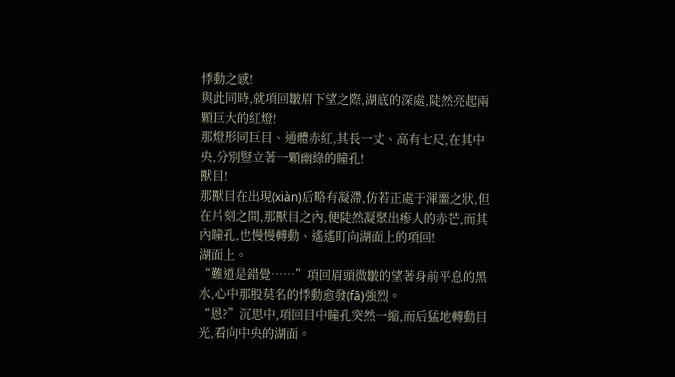悸動之感!
與此同時,就項回皺眉下望之際,湖底的深處,陡然亮起兩顆巨大的紅燈!
那燈形同巨目、通體赤紅,其長一丈、高有七尺,在其中央,分別豎立著一顆幽綠的瞳孔!
獸目!
那獸目在出現(xiàn)后略有凝滯,仿若正處于渾噩之狀,但在片刻之間,那獸目之內,便陡然凝聚出瘆人的赤芒,而其內瞳孔,也慢慢轉動、遙遙盯向湖面上的項回!
湖面上。
“難道是錯覺……”項回眉頭微皺的望著身前平息的黑水,心中那股莫名的悸動愈發(fā)強烈。
“恩?”沉思中,項回目中瞳孔突然一縮,而后猛地轉動目光,看向中央的湖面。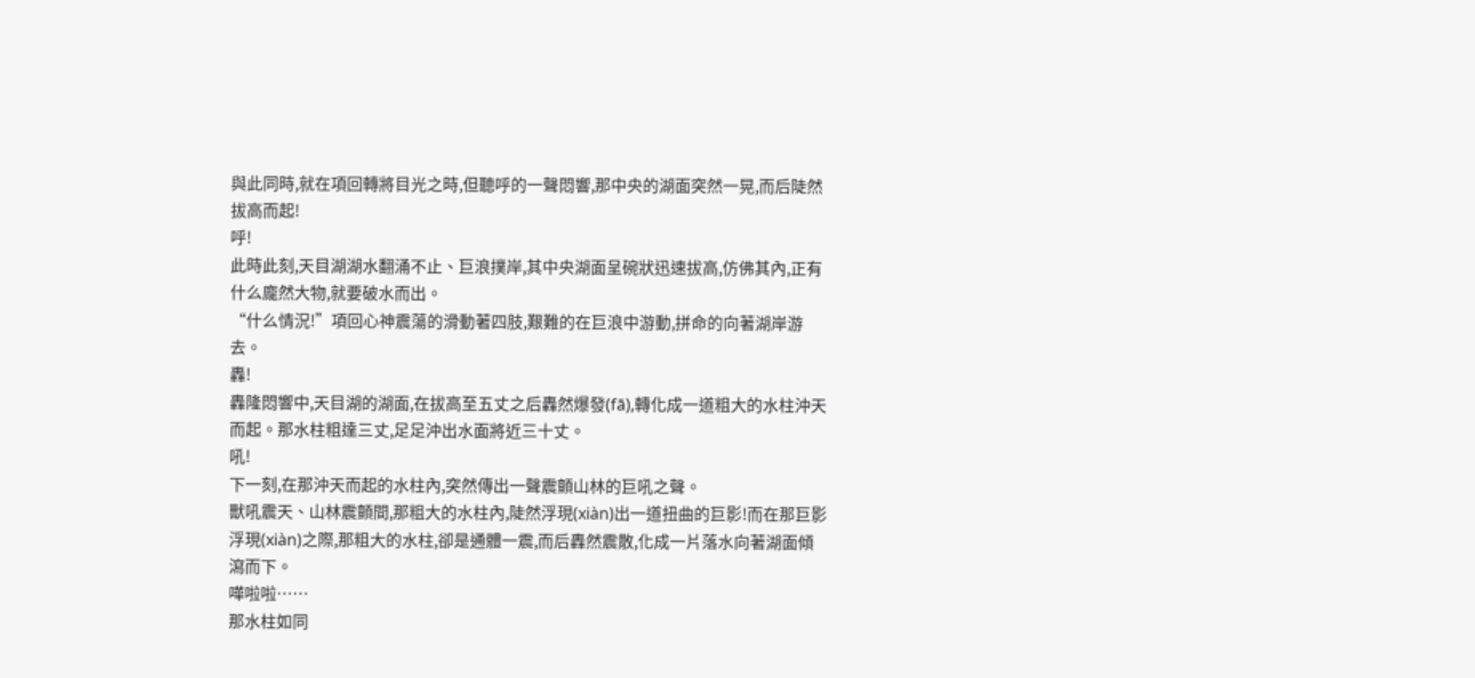與此同時,就在項回轉將目光之時,但聽呼的一聲悶響,那中央的湖面突然一晃,而后陡然拔高而起!
呼!
此時此刻,天目湖湖水翻涌不止、巨浪撲岸,其中央湖面呈碗狀迅速拔高,仿佛其內,正有什么龐然大物,就要破水而出。
“什么情況!”項回心神震蕩的滑動著四肢,艱難的在巨浪中游動,拼命的向著湖岸游去。
轟!
轟隆悶響中,天目湖的湖面,在拔高至五丈之后轟然爆發(fā),轉化成一道粗大的水柱沖天而起。那水柱粗達三丈,足足沖出水面將近三十丈。
吼!
下一刻,在那沖天而起的水柱內,突然傳出一聲震顫山林的巨吼之聲。
獸吼震天、山林震顫間,那粗大的水柱內,陡然浮現(xiàn)出一道扭曲的巨影!而在那巨影浮現(xiàn)之際,那粗大的水柱,卻是通體一震,而后轟然震散,化成一片落水向著湖面傾瀉而下。
嘩啦啦……
那水柱如同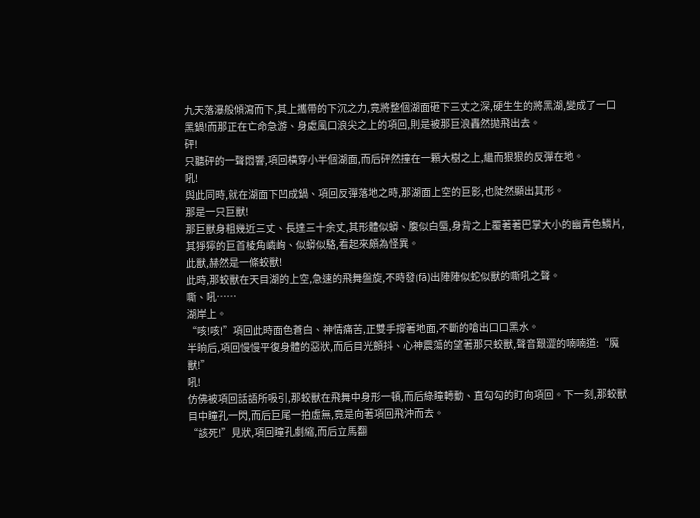九天落瀑般傾瀉而下,其上攜帶的下沉之力,竟將整個湖面砸下三丈之深,硬生生的將黑湖,變成了一口黑鍋!而那正在亡命急游、身處風口浪尖之上的項回,則是被那巨浪轟然拋飛出去。
砰!
只聽砰的一聲悶響,項回橫穿小半個湖面,而后砰然撞在一顆大樹之上,繼而狠狠的反彈在地。
吼!
與此同時,就在湖面下凹成鍋、項回反彈落地之時,那湖面上空的巨影,也陡然顯出其形。
那是一只巨獸!
那巨獸身粗幾近三丈、長達三十余丈,其形體似蟒、腹似白蜃,身背之上覆著著巴掌大小的幽青色鱗片,其猙獰的巨首棱角嶙峋、似蟒似駱,看起來頗為怪異。
此獸,赫然是一條蛟獸!
此時,那蛟獸在天目湖的上空,急速的飛舞盤旋,不時發(fā)出陣陣似蛇似獸的嘶吼之聲。
嘶、吼……
湖岸上。
“咳!咳!”項回此時面色蒼白、神情痛苦,正雙手撐著地面,不斷的嗆出口口黑水。
半晌后,項回慢慢平復身體的惡狀,而后目光顫抖、心神震蕩的望著那只蛟獸,聲音艱澀的喃喃道:“魔獸!”
吼!
仿佛被項回話語所吸引,那蛟獸在飛舞中身形一頓,而后綠瞳轉動、直勾勾的盯向項回。下一刻,那蛟獸目中瞳孔一閃,而后巨尾一拍虛無,竟是向著項回飛沖而去。
“該死!”見狀,項回瞳孔劇縮,而后立馬翻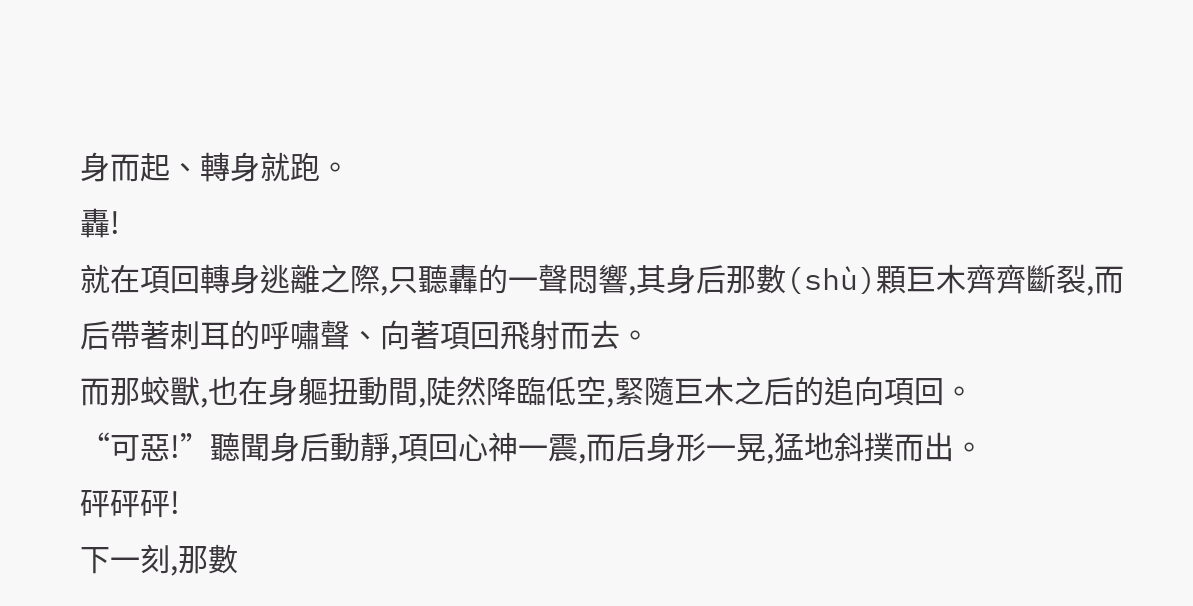身而起、轉身就跑。
轟!
就在項回轉身逃離之際,只聽轟的一聲悶響,其身后那數(shù)顆巨木齊齊斷裂,而后帶著刺耳的呼嘯聲、向著項回飛射而去。
而那蛟獸,也在身軀扭動間,陡然降臨低空,緊隨巨木之后的追向項回。
“可惡!”聽聞身后動靜,項回心神一震,而后身形一晃,猛地斜撲而出。
砰砰砰!
下一刻,那數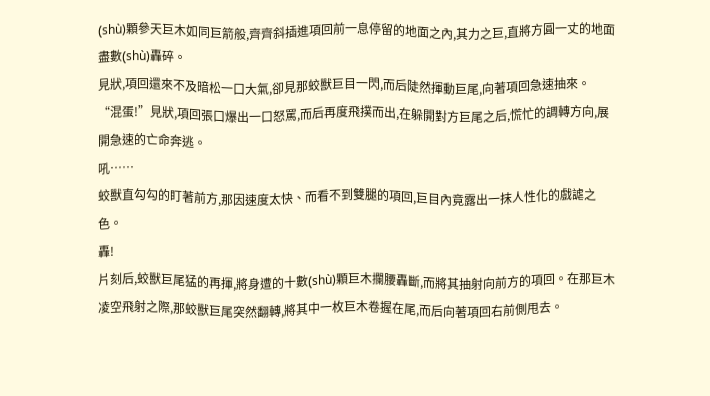(shù)顆參天巨木如同巨箭般,齊齊斜插進項回前一息停留的地面之內,其力之巨,直將方圓一丈的地面盡數(shù)轟碎。
見狀,項回還來不及暗松一口大氣,卻見那蛟獸巨目一閃,而后陡然揮動巨尾,向著項回急速抽來。
“混蛋!”見狀,項回張口爆出一口怒罵,而后再度飛撲而出,在躲開對方巨尾之后,慌忙的調轉方向,展開急速的亡命奔逃。
吼……
蛟獸直勾勾的盯著前方,那因速度太快、而看不到雙腿的項回,巨目內竟露出一抹人性化的戲謔之色。
轟!
片刻后,蛟獸巨尾猛的再揮,將身遭的十數(shù)顆巨木攔腰轟斷,而將其抽射向前方的項回。在那巨木凌空飛射之際,那蛟獸巨尾突然翻轉,將其中一枚巨木卷握在尾,而后向著項回右前側甩去。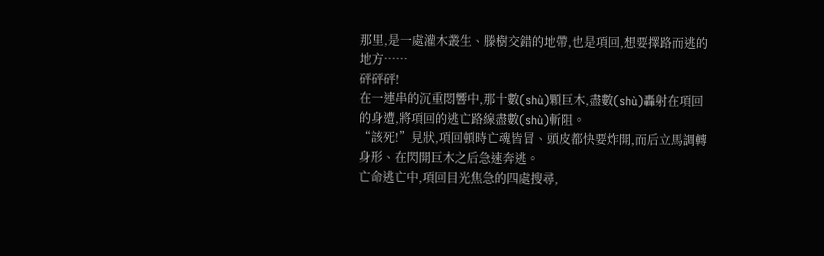那里,是一處灌木叢生、滕樹交錯的地帶,也是項回,想要擇路而逃的地方……
砰砰砰!
在一連串的沉重悶響中,那十數(shù)顆巨木,盡數(shù)轟射在項回的身遭,將項回的逃亡路線盡數(shù)斬阻。
“該死!”見狀,項回頓時亡魂皆冒、頭皮都快要炸開,而后立馬調轉身形、在閃開巨木之后急速奔逃。
亡命逃亡中,項回目光焦急的四處搜尋,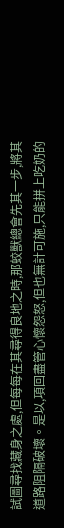試圖尋找藏身之處,但每每在其尋得良地之時,那蛟獸總會先其一步,將其道路阻隔破壞。是以,項回盡管心懷怨怒,但也無計可施,只能拼上吃奶的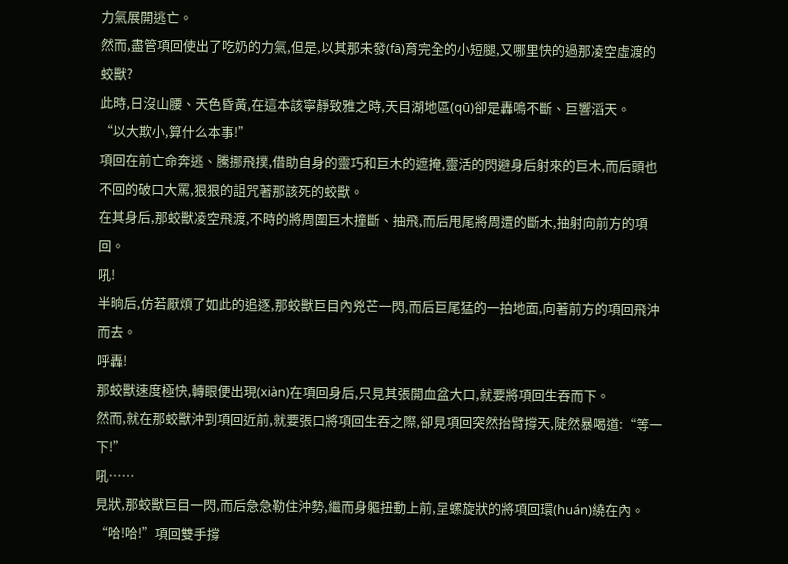力氣展開逃亡。
然而,盡管項回使出了吃奶的力氣,但是,以其那未發(fā)育完全的小短腿,又哪里快的過那凌空虛渡的蛟獸?
此時,日沒山腰、天色昏黃,在這本該寧靜致雅之時,天目湖地區(qū)卻是轟鳴不斷、巨響滔天。
“以大欺小,算什么本事!”
項回在前亡命奔逃、騰挪飛撲,借助自身的靈巧和巨木的遮掩,靈活的閃避身后射來的巨木,而后頭也不回的破口大罵,狠狠的詛咒著那該死的蛟獸。
在其身后,那蛟獸凌空飛渡,不時的將周圍巨木撞斷、抽飛,而后甩尾將周遭的斷木,抽射向前方的項回。
吼!
半晌后,仿若厭煩了如此的追逐,那蛟獸巨目內兇芒一閃,而后巨尾猛的一拍地面,向著前方的項回飛沖而去。
呼轟!
那蛟獸速度極快,轉眼便出現(xiàn)在項回身后,只見其張開血盆大口,就要將項回生吞而下。
然而,就在那蛟獸沖到項回近前,就要張口將項回生吞之際,卻見項回突然抬臂撐天,陡然暴喝道:“等一下!”
吼……
見狀,那蛟獸巨目一閃,而后急急勒住沖勢,繼而身軀扭動上前,呈螺旋狀的將項回環(huán)繞在內。
“哈!哈!”項回雙手撐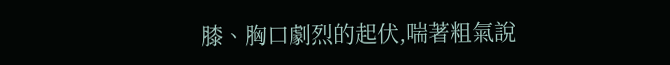膝、胸口劇烈的起伏,喘著粗氣說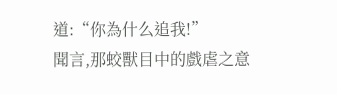道:“你為什么追我!”
聞言,那蛟獸目中的戲虐之意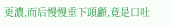更濃,而后慢慢垂下頭顱,竟是口吐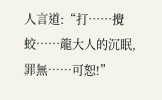人言道:“打……攪蛟……龍大人的沉眠,罪無……可恕!”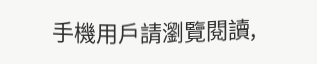手機用戶請瀏覽閱讀,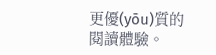更優(yōu)質的閱讀體驗。